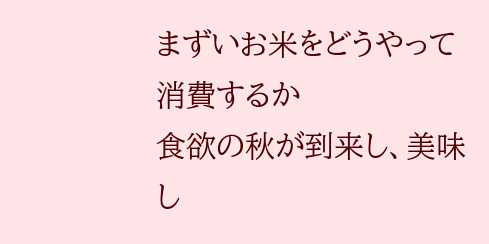まずいお米をどうやって消費するか
食欲の秋が到来し、美味し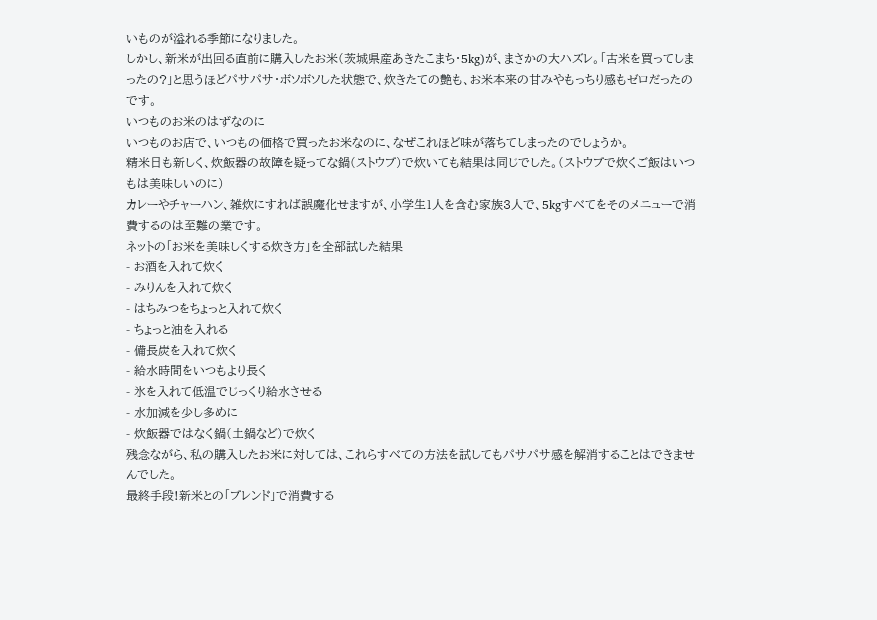いものが溢れる季節になりました。
しかし、新米が出回る直前に購入したお米(茨城県産あきたこまち・5kg)が、まさかの大ハズレ。「古米を買ってしまったの?」と思うほどパサパサ・ボソボソした状態で、炊きたての艶も、お米本来の甘みやもっちり感もゼロだったのです。
いつものお米のはずなのに
いつものお店で、いつもの価格で買ったお米なのに、なぜこれほど味が落ちてしまったのでしょうか。
精米日も新しく、炊飯器の故障を疑ってな鍋(ストウブ)で炊いても結果は同じでした。(ストウブで炊くご飯はいつもは美味しいのに)
カレーやチャーハン、雑炊にすれば誤魔化せますが、小学生1人を含む家族3人で、5kgすべてをそのメニューで消費するのは至難の業です。
ネットの「お米を美味しくする炊き方」を全部試した結果
- お酒を入れて炊く
- みりんを入れて炊く
- はちみつをちょっと入れて炊く
- ちょっと油を入れる
- 備長炭を入れて炊く
- 給水時間をいつもより長く
- 氷を入れて低温でじっくり給水させる
- 水加減を少し多めに
- 炊飯器ではなく鍋(土鍋など)で炊く
残念ながら、私の購入したお米に対しては、これらすべての方法を試してもパサパサ感を解消することはできませんでした。
最終手段!新米との「ブレンド」で消費する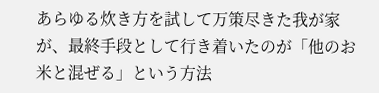あらゆる炊き方を試して万策尽きた我が家が、最終手段として行き着いたのが「他のお米と混ぜる」という方法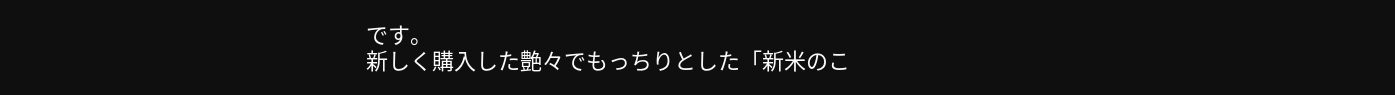です。
新しく購入した艶々でもっちりとした「新米のこ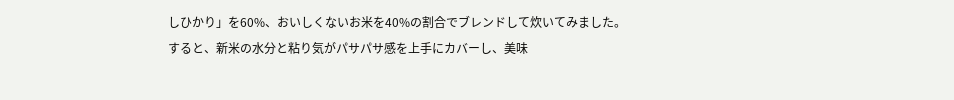しひかり」を60%、おいしくないお米を40%の割合でブレンドして炊いてみました。
すると、新米の水分と粘り気がパサパサ感を上手にカバーし、美味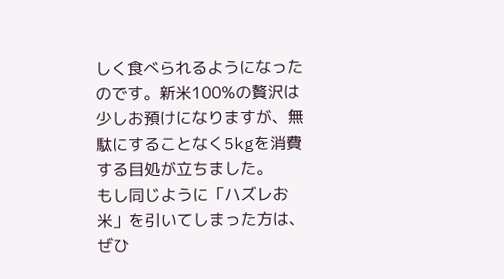しく食べられるようになったのです。新米100%の贅沢は少しお預けになりますが、無駄にすることなく5kgを消費する目処が立ちました。
もし同じように「ハズレお米」を引いてしまった方は、ぜひ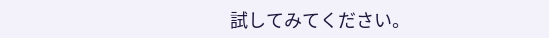試してみてください。